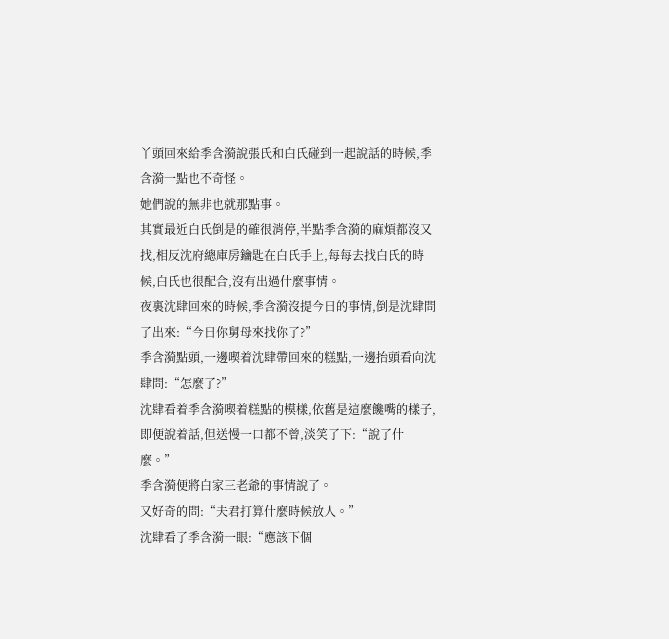丫頭回來給季含漪說張氏和白氏碰到一起說話的時候,季含漪一點也不奇怪。
她們說的無非也就那點事。
其實最近白氏倒是的確很消停,半點季含漪的麻煩都沒又找,相反沈府總庫房鑰匙在白氏手上,每每去找白氏的時候,白氏也很配合,沒有出過什麼事情。
夜裏沈肆回來的時候,季含漪沒提今日的事情,倒是沈肆問了出來:“今日你舅母來找你了?”
季含漪點頭,一邊喫着沈肆帶回來的糕點,一邊抬頭看向沈肆問:“怎麼了?”
沈肆看着季含漪喫着糕點的模樣,依舊是這麼饞嘴的樣子,即便說着話,但送慢一口都不曾,淡笑了下:“說了什麼。”
季含漪便將白家三老爺的事情說了。
又好奇的問:“夫君打算什麼時候放人。”
沈肆看了季含漪一眼:“應該下個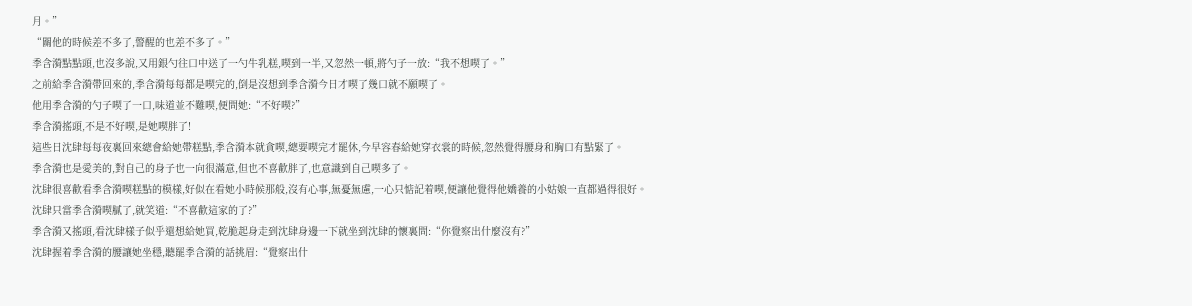月。”
“關他的時候差不多了,警醒的也差不多了。”
季含漪點點頭,也沒多說,又用銀勺往口中送了一勺牛乳糕,喫到一半,又忽然一頓,將勺子一放:“我不想喫了。”
之前給季含漪帶回來的,季含漪每每都是喫完的,倒是沒想到季含漪今日才喫了幾口就不願喫了。
他用季含漪的勺子喫了一口,味道並不難喫,便問她:“不好喫?”
季含漪搖頭,不是不好喫,是她喫胖了!
這些日沈肆每每夜裏回來總會給她帶糕點,季含漪本就貪喫,總要喫完才罷休,今早容春給她穿衣裳的時候,忽然覺得腰身和胸口有點緊了。
季含漪也是愛美的,對自己的身子也一向很滿意,但也不喜歡胖了,也意識到自己喫多了。
沈肆很喜歡看季含漪喫糕點的模樣,好似在看她小時候那般,沒有心事,無憂無慮,一心只惦記着喫,便讓他覺得他嬌養的小姑娘一直都過得很好。
沈肆只當季含漪喫膩了,就笑道:“不喜歡這家的了?”
季含漪又搖頭,看沈肆樣子似乎還想給她買,乾脆起身走到沈肆身邊一下就坐到沈肆的懷裏問:“你覺察出什麼沒有?”
沈肆握着季含漪的腰讓她坐穩,聽罷季含漪的話挑眉:“覺察出什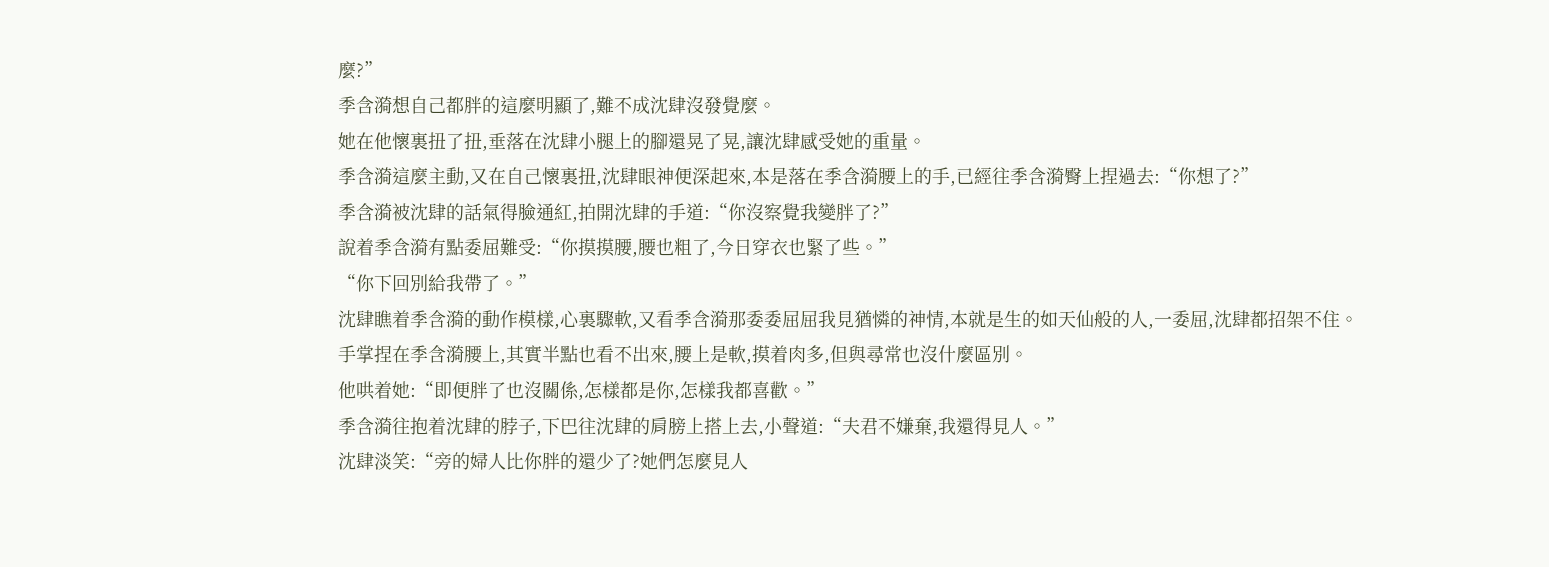麼?”
季含漪想自己都胖的這麼明顯了,難不成沈肆沒發覺麼。
她在他懷裏扭了扭,垂落在沈肆小腿上的腳還晃了晃,讓沈肆感受她的重量。
季含漪這麼主動,又在自己懷裏扭,沈肆眼神便深起來,本是落在季含漪腰上的手,已經往季含漪臀上捏過去:“你想了?”
季含漪被沈肆的話氣得臉通紅,拍開沈肆的手道:“你沒察覺我變胖了?”
說着季含漪有點委屈難受:“你摸摸腰,腰也粗了,今日穿衣也緊了些。”
“你下回別給我帶了。”
沈肆瞧着季含漪的動作模樣,心裏驟軟,又看季含漪那委委屈屈我見猶憐的神情,本就是生的如天仙般的人,一委屈,沈肆都招架不住。
手掌捏在季含漪腰上,其實半點也看不出來,腰上是軟,摸着肉多,但與尋常也沒什麼區別。
他哄着她:“即便胖了也沒關係,怎樣都是你,怎樣我都喜歡。”
季含漪往抱着沈肆的脖子,下巴往沈肆的肩膀上搭上去,小聲道:“夫君不嫌棄,我還得見人。”
沈肆淡笑:“旁的婦人比你胖的還少了?她們怎麼見人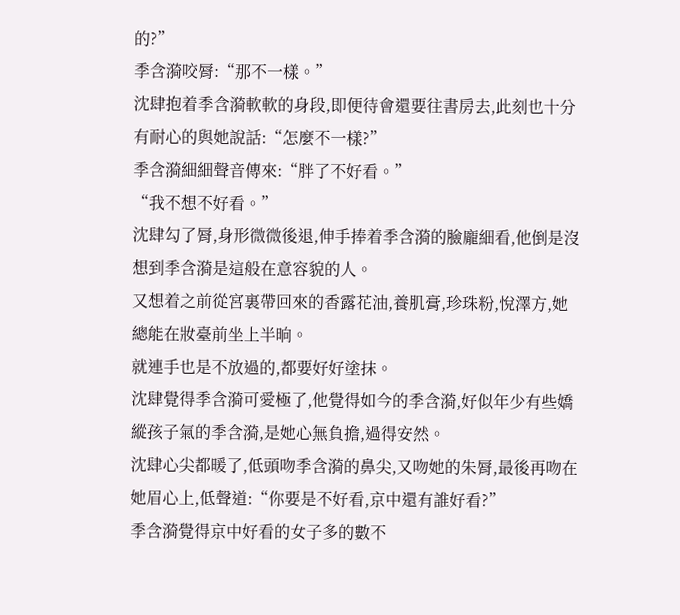的?”
季含漪咬脣:“那不一樣。”
沈肆抱着季含漪軟軟的身段,即便待會還要往書房去,此刻也十分有耐心的與她說話:“怎麼不一樣?”
季含漪細細聲音傳來:“胖了不好看。”
“我不想不好看。”
沈肆勾了脣,身形微微後退,伸手捧着季含漪的臉龐細看,他倒是沒想到季含漪是這般在意容貌的人。
又想着之前從宮裏帶回來的香露花油,養肌膏,珍珠粉,悅澤方,她總能在妝臺前坐上半晌。
就連手也是不放過的,都要好好塗抹。
沈肆覺得季含漪可愛極了,他覺得如今的季含漪,好似年少有些嬌縱孩子氣的季含漪,是她心無負擔,過得安然。
沈肆心尖都暖了,低頭吻季含漪的鼻尖,又吻她的朱脣,最後再吻在她眉心上,低聲道:“你要是不好看,京中還有誰好看?”
季含漪覺得京中好看的女子多的數不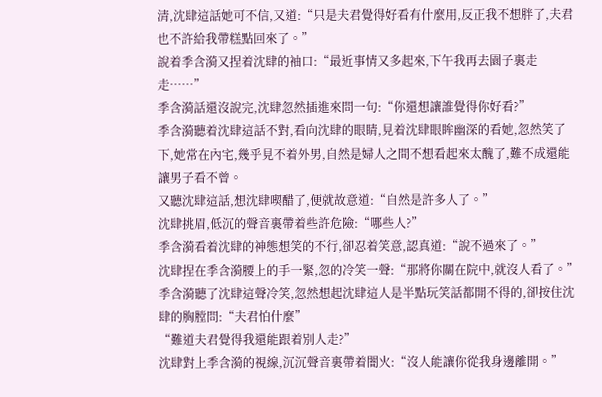清,沈肆這話她可不信,又道:“只是夫君覺得好看有什麼用,反正我不想胖了,夫君也不許給我帶糕點回來了。”
說着季含漪又捏着沈肆的袖口:“最近事情又多起來,下午我再去園子裏走走……”
季含漪話還沒說完,沈肆忽然插進來問一句:“你還想讓誰覺得你好看?”
季含漪聽着沈肆這話不對,看向沈肆的眼睛,見着沈肆眼眸幽深的看她,忽然笑了下,她常在內宅,幾乎見不着外男,自然是婦人之間不想看起來太醜了,難不成還能讓男子看不曾。
又聽沈肆這話,想沈肆喫醋了,便就故意道:“自然是許多人了。”
沈肆挑眉,低沉的聲音裏帶着些許危險:“哪些人?”
季含漪看着沈肆的神態想笑的不行,卻忍着笑意,認真道:“說不過來了。”
沈肆捏在季含漪腰上的手一緊,忽的冷笑一聲:“那將你關在院中,就沒人看了。”
季含漪聽了沈肆這聲冷笑,忽然想起沈肆這人是半點玩笑話都開不得的,卻按住沈肆的胸膛問:“夫君怕什麼”
“難道夫君覺得我還能跟着別人走?”
沈肆對上季含漪的視線,沉沉聲音裏帶着闇火:“沒人能讓你從我身邊離開。”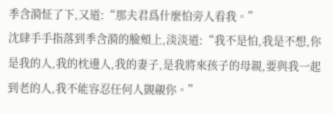季含漪怔了下,又道:“那夫君爲什麼怕旁人看我。”
沈肆手手指落到季含漪的臉頰上,淡淡道:“我不是怕,我是不想,你是我的人,我的枕邊人,我的妻子,是我將來孩子的母親,要與我一起到老的人,我不能容忍任何人覬覦你。”